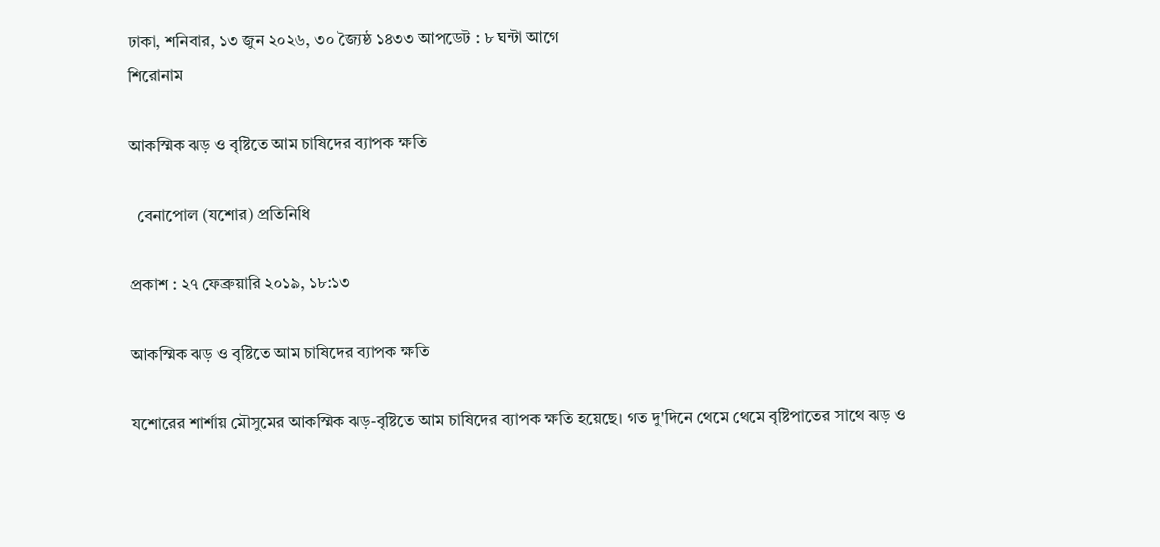ঢাকা, শনিবার, ১৩ জুন ২০২৬, ৩০ জ্যৈষ্ঠ ১৪৩৩ আপডেট : ৮ ঘন্টা আগে
শিরোনাম

আকস্মিক ঝড় ও বৃষ্টিতে আম চাষিদের ব্যাপক ক্ষতি

  বেনাপোল (যশোর) প্রতিনিধি

প্রকাশ : ২৭ ফেব্রুয়ারি ২০১৯, ১৮:১৩

আকস্মিক ঝড় ও বৃষ্টিতে আম চাষিদের ব্যাপক ক্ষতি

যশোরের শার্শায় মৌসুমের আকস্মিক ঝড়-বৃষ্টিতে আম চাষিদের ব্যাপক ক্ষতি হয়েছে। গত দু'দিনে থেমে থেমে বৃষ্টিপাতের সাথে ঝড় ও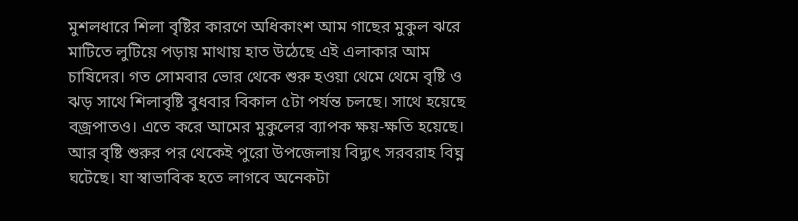মুশলধারে শিলা বৃষ্টির কারণে অধিকাংশ আম গাছের মুকুল ঝরে মাটিতে লুটিয়ে পড়ায় মাথায় হাত উঠেছে এই এলাকার আম চাষিদের। গত সোমবার ভোর থেকে শুরু হওয়া থেমে থেমে বৃষ্টি ও ঝড় সাথে শিলাবৃষ্টি বুধবার বিকাল ৫টা পর্যন্ত চলছে। সাথে হয়েছে বজ্রপাতও। এতে করে আমের মুকুলের ব্যাপক ক্ষয়-ক্ষতি হয়েছে। আর বৃষ্টি শুরুর পর থেকেই পুরো উপজেলায় বিদ্যুৎ সরবরাহ বিঘ্ন ঘটেছে। যা স্বাভাবিক হতে লাগবে অনেকটা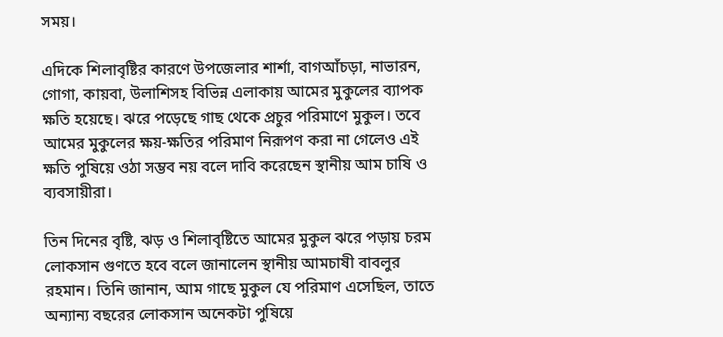সময়।

এদিকে শিলাবৃষ্টির কারণে উপজেলার শার্শা, বাগআঁচড়া, নাভারন, গোগা, কায়বা, উলাশিসহ বিভিন্ন এলাকায় আমের মুকুলের ব্যাপক ক্ষতি হয়েছে। ঝরে পড়েছে গাছ থেকে প্রচুর পরিমাণে মুকুল। তবে আমের মুকুলের ক্ষয়-ক্ষতির পরিমাণ নিরূপণ করা না গেলেও এই ক্ষতি পুষিয়ে ওঠা সম্ভব নয় বলে দাবি করেছেন স্থানীয় আম চাষি ও ব্যবসায়ীরা।

তিন দিনের বৃষ্টি, ঝড় ও শিলাবৃষ্টিতে আমের মুকুল ঝরে পড়ায় চরম লোকসান গুণতে হবে বলে জানালেন স্থানীয় আমচাষী বাবলুর রহমান। তিনি জানান, আম গাছে মুকুল যে পরিমাণ এসেছিল, তাতে অন্যান্য বছরের লোকসান অনেকটা পুষিয়ে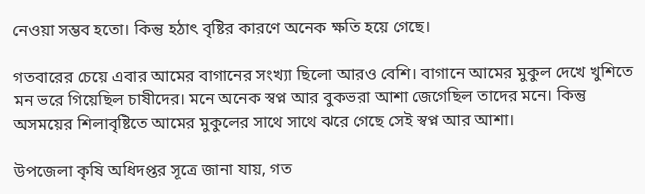নেওয়া সম্ভব হতো। কিন্তু হঠাৎ বৃষ্টির কারণে অনেক ক্ষতি হয়ে গেছে।

গতবারের চেয়ে এবার আমের বাগানের সংখ্যা ছিলো আরও বেশি। বাগানে আমের মুকুল দেখে খুশিতে মন ভরে গিয়েছিল চাষীদের। মনে অনেক স্বপ্ন আর বুকভরা আশা জেগেছিল তাদের মনে। কিন্তু অসময়ের শিলাবৃষ্টিতে আমের মুকুলের সাথে সাথে ঝরে গেছে সেই স্বপ্ন আর আশা।

উপজেলা কৃষি অধিদপ্তর সূত্রে জানা যায়, গত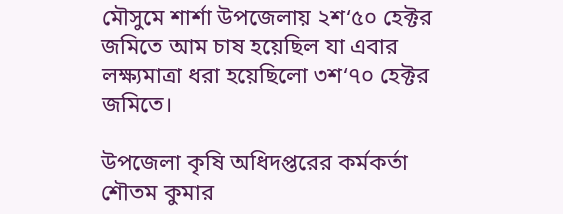মৌসুমে শার্শা উপজেলায় ২শ‘৫০ হেক্টর জমিতে আম চাষ হয়েছিল যা এবার লক্ষ্যমাত্রা ধরা হয়েছিলো ৩শ‘৭০ হেক্টর জমিতে।

উপজেলা কৃষি অধিদপ্তরের কর্মকর্তা শৌতম কুমার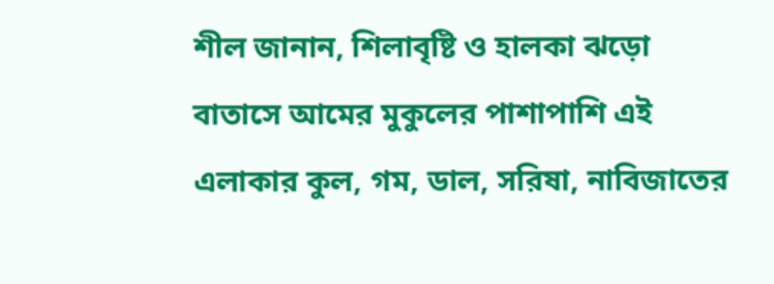শীল জানান, শিলাবৃষ্টি ও হালকা ঝড়ো বাতাসে আমের মুকুলের পাশাপাশি এই এলাকার কুল, গম, ডাল, সরিষা, নাবিজাতের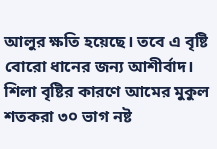আলুর ক্ষতি হয়েছে। তবে এ বৃষ্টি বোরো ধানের জন্য আশীর্বাদ। শিলা বৃষ্টির কারণে আমের মুকুল শতকরা ৩০ ভাগ নষ্ট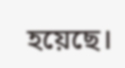হয়েছে।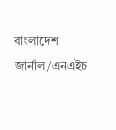বাংলাদেশ জার্নাল/এনএইচ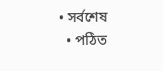• সর্বশেষ
  • পঠিত